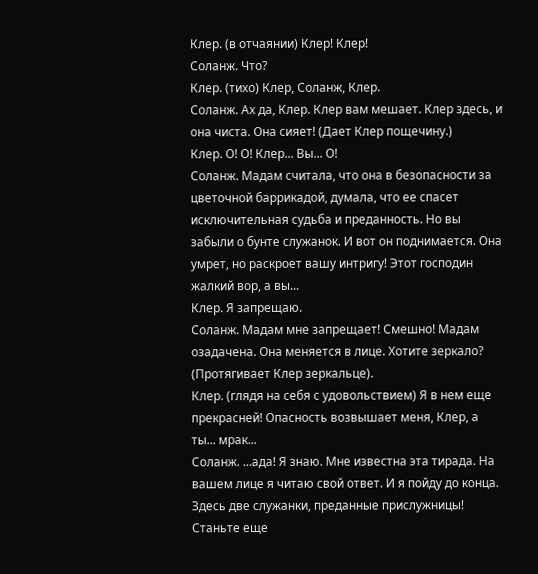Клер. (в отчаянии) Клер! Клер!
Соланж. Что?
Клер. (тихо) Клер, Соланж, Клер.
Соланж. Ах да, Клер. Клер вам мешает. Клер здесь, и она чиста. Она сияет! (Дает Клер пощечину.)
Клер. О! О! Клер... Вы... О!
Соланж. Мадам считала, что она в безопасности за цветочной баррикадой, думала, что ее спасет исключительная судьба и преданность. Но вы забыли о бунте служанок. И вот он поднимается. Она умрет, но раскроет вашу интригу! Этот господин жалкий вор, а вы...
Клер. Я запрещаю.
Соланж. Мадам мне запрещает! Смешно! Мадам озадачена. Она меняется в лице. Хотите зеркало? (Протягивает Клер зеркальце).
Клер. (глядя на себя с удовольствием) Я в нем еще прекрасней! Опасность возвышает меня, Клер, а ты... мрак...
Соланж. ...ада! Я знаю. Мне известна эта тирада. На вашем лице я читаю свой ответ. И я пойду до конца. Здесь две служанки, преданные прислужницы! Станьте еще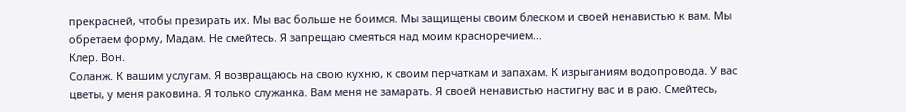прекрасней, чтобы презирать их. Мы вас больше не боимся. Мы защищены своим блеском и своей ненавистью к вам. Мы обретаем форму, Мадам. Не смейтесь. Я запрещаю смеяться над моим красноречием...
Клер. Вон.
Соланж. К вашим услугам. Я возвращаюсь на свою кухню, к своим перчаткам и запахам. К изрыганиям водопровода. У вас цветы, у меня раковина. Я только служанка. Вам меня не замарать. Я своей ненавистью настигну вас и в раю. Смейтесь,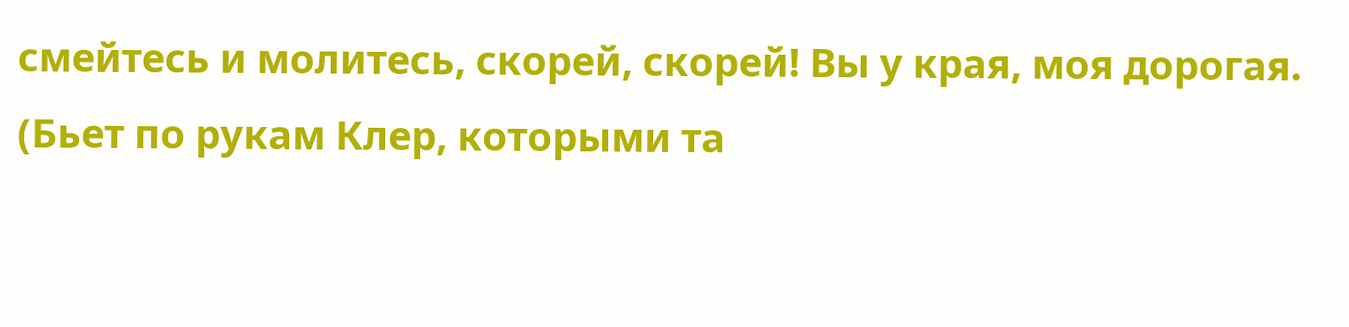смейтесь и молитесь, скорей, скорей! Вы у края, моя дорогая. (Бьет по рукам Клер, которыми та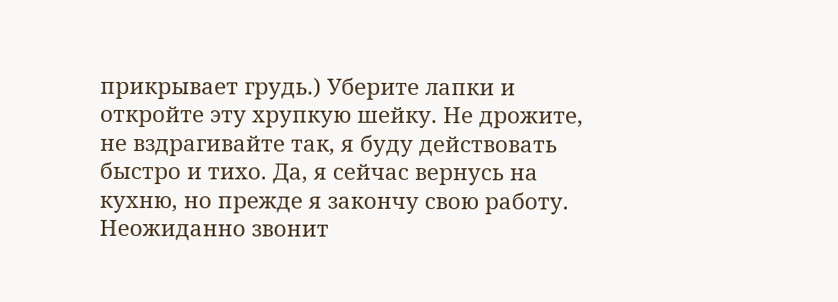прикрывает грудь.) Уберите лапки и откройте эту хрупкую шейку. Не дрожите, не вздрагивайте так, я буду действовать быстро и тихо. Да, я сейчас вернусь на кухню, но прежде я закончу свою работу.
Неожиданно звонит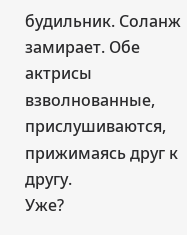будильник. Соланж замирает. Обе актрисы взволнованные, прислушиваются, прижимаясь друг к другу.
Уже?